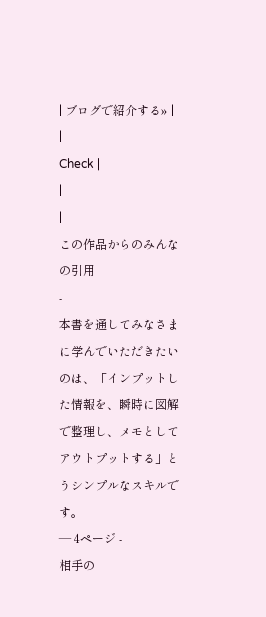| ブログで紹介する» |
|
Check |
|
|
この作品からのみんなの引用
-
本書を通してみなさまに学んでいただきたいのは、「インプットした情報を、瞬時に図解で整理し、メモとしてアウトプットする」とうシンプルなスキルです。
― 4ページ -
相手の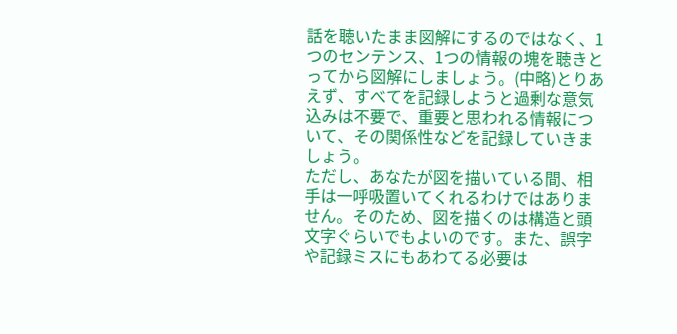話を聴いたまま図解にするのではなく、1つのセンテンス、1つの情報の塊を聴きとってから図解にしましょう。(中略)とりあえず、すべてを記録しようと過剰な意気込みは不要で、重要と思われる情報について、その関係性などを記録していきましょう。
ただし、あなたが図を描いている間、相手は一呼吸置いてくれるわけではありません。そのため、図を描くのは構造と頭文字ぐらいでもよいのです。また、誤字や記録ミスにもあわてる必要は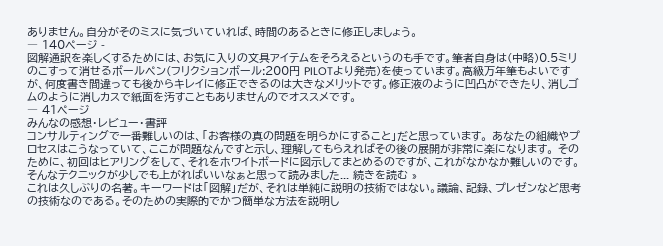ありません。自分がそのミスに気づいていれば、時間のあるときに修正しましょう。
― 140ページ -
図解通訳を楽しくするためには、お気に入りの文具アイテムをそろえるというのも手です。筆者自身は(中略)0.5ミリのこすって消せるボールペン(フリクションボール:200円 PILOTより発売)を使っています。高級万年筆もよいですが、何度書き間違っても後からキレイに修正できるのは大きなメリットです。修正液のように凹凸ができたり、消しゴムのように消しカスで紙面を汚すこともありませんのでオススメです。
― 41ページ
みんなの感想・レビュー・書評
コンサルティングで一番難しいのは、「お客様の真の問題を明らかにすること」だと思っています。 あなたの組織やプロセスはこうなっていて、ここが問題なんですと示し、理解してもらえればその後の展開が非常に楽になります。 そのために、初回はヒアリングをして、それをホワイトボードに図示してまとめるのですが、これがなかなか難しいのです。そんなテクニックが少しでも上がればいいなぁと思って読みました... 続きを読む »
これは久しぶりの名著。キーワードは「図解」だが、それは単純に説明の技術ではない。議論、記録、プレゼンなど思考の技術なのである。そのための実際的でかつ簡単な方法を説明し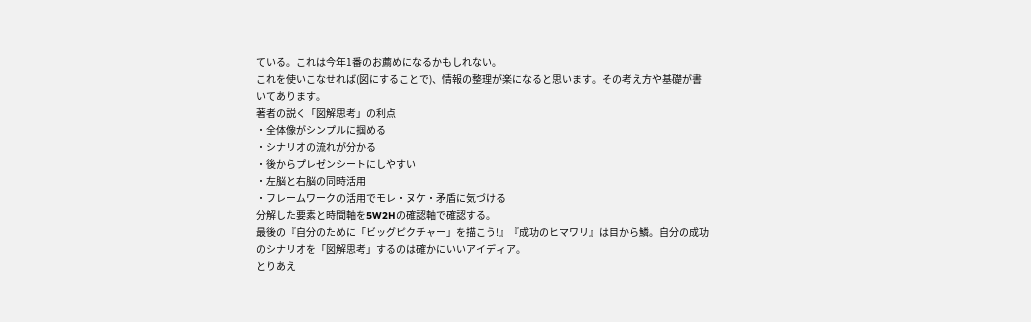ている。これは今年1番のお薦めになるかもしれない。
これを使いこなせれば(図にすることで)、情報の整理が楽になると思います。その考え方や基礎が書いてあります。
著者の説く「図解思考」の利点
・全体像がシンプルに掴める
・シナリオの流れが分かる
・後からプレゼンシートにしやすい
・左脳と右脳の同時活用
・フレームワークの活用でモレ・ヌケ・矛盾に気づける
分解した要素と時間軸を5W2Hの確認軸で確認する。
最後の『自分のために「ビッグピクチャー」を描こう!』『成功のヒマワリ』は目から鱗。自分の成功のシナリオを「図解思考」するのは確かにいいアイディア。
とりあえ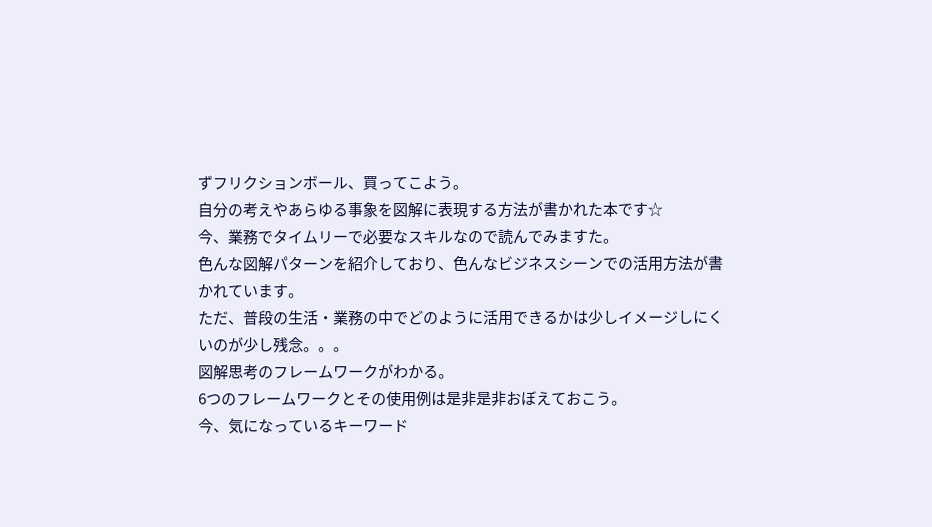ずフリクションボール、買ってこよう。
自分の考えやあらゆる事象を図解に表現する方法が書かれた本です☆
今、業務でタイムリーで必要なスキルなので読んでみますた。
色んな図解パターンを紹介しており、色んなビジネスシーンでの活用方法が書かれています。
ただ、普段の生活・業務の中でどのように活用できるかは少しイメージしにくいのが少し残念。。。
図解思考のフレームワークがわかる。
6つのフレームワークとその使用例は是非是非おぼえておこう。
今、気になっているキーワード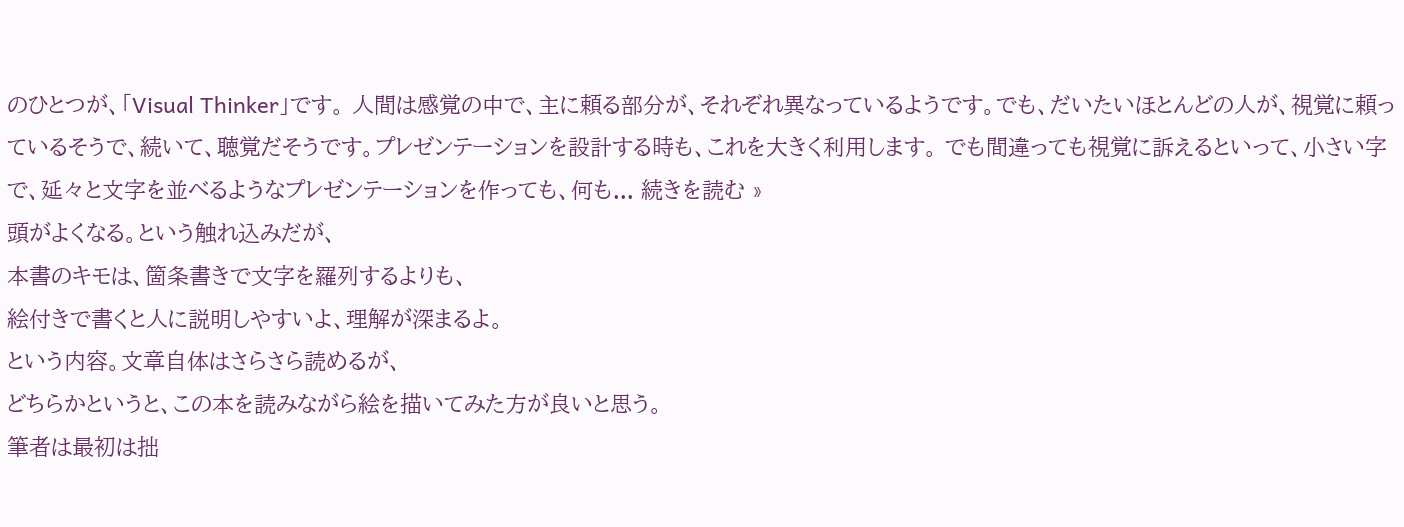のひとつが、「Visual Thinker」です。 人間は感覚の中で、主に頼る部分が、それぞれ異なっているようです。でも、だいたいほとんどの人が、視覚に頼っているそうで、続いて、聴覚だそうです。プレゼンテーションを設計する時も、これを大きく利用します。 でも間違っても視覚に訴えるといって、小さい字で、延々と文字を並べるようなプレゼンテーションを作っても、何も... 続きを読む »
頭がよくなる。という触れ込みだが、
本書のキモは、箇条書きで文字を羅列するよりも、
絵付きで書くと人に説明しやすいよ、理解が深まるよ。
という内容。文章自体はさらさら読めるが、
どちらかというと、この本を読みながら絵を描いてみた方が良いと思う。
筆者は最初は拙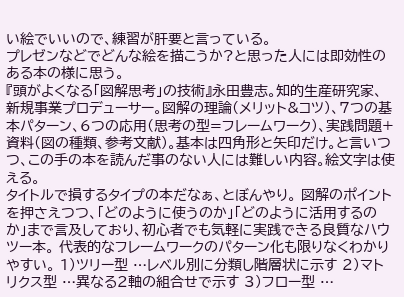い絵でいいので、練習が肝要と言っている。
プレゼンなどでどんな絵を描こうか?と思った人には即効性のある本の様に思う。
『頭がよくなる「図解思考」の技術』永田豊志。知的生産研究家、新規事業プロデューサー。図解の理論(メリット&コツ)、7つの基本パターン、6つの応用(思考の型=フレームワーク)、実践問題+資料(図の種類、参考文献)。基本は四角形と矢印だけ。と言いつつ、この手の本を読んだ事のない人には難しい内容。絵文字は使える。
タイトルで損するタイプの本だなぁ、とぼんやり。 図解のポイントを押さえつつ、「どのように使うのか」「どのように活用するのか」まで言及しており、初心者でも気軽に実践できる良質なハウツー本。 代表的なフレームワークのパターン化も限りなくわかりやすい。 1)ツリー型 …レベル別に分類し階層状に示す 2)マトリクス型 …異なる2軸の組合せで示す 3)フロー型 …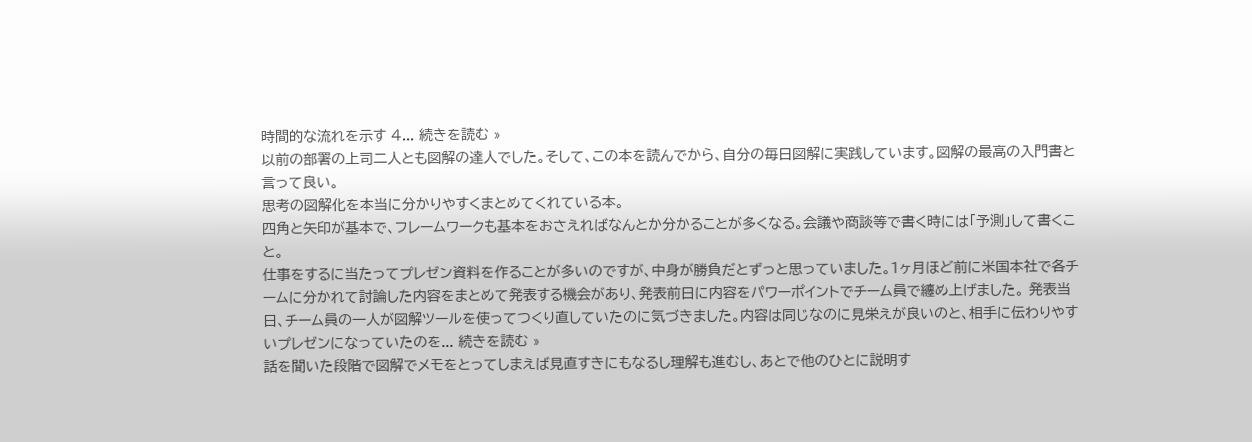時間的な流れを示す 4... 続きを読む »
以前の部署の上司二人とも図解の達人でした。そして、この本を読んでから、自分の毎日図解に実践しています。図解の最高の入門書と言って良い。
思考の図解化を本当に分かりやすくまとめてくれている本。
四角と矢印が基本で、フレームワークも基本をおさえればなんとか分かることが多くなる。会議や商談等で書く時には「予測」して書くこと。
仕事をするに当たってプレゼン資料を作ることが多いのですが、中身が勝負だとずっと思っていました。1ヶ月ほど前に米国本社で各チームに分かれて討論した内容をまとめて発表する機会があり、発表前日に内容をパワーポイントでチーム員で纏め上げました。 発表当日、チーム員の一人が図解ツールを使ってつくり直していたのに気づきました。内容は同じなのに見栄えが良いのと、相手に伝わりやすいプレゼンになっていたのを... 続きを読む »
話を聞いた段階で図解でメモをとってしまえば見直すきにもなるし理解も進むし、あとで他のひとに説明す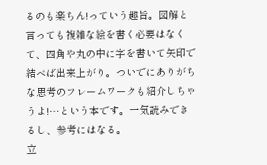るのも楽ちん!っていう趣旨。図解と言っても複雑な絵を書く必要はなくて、四角や丸の中に字を書いて矢印で結べば出来上がり。ついでにありがちな思考のフレームワークも紹介しちゃうよ!…という本です。一気読みできるし、参考にはなる。
立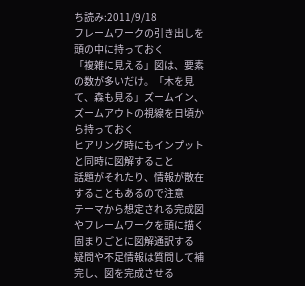ち読み:2011/9/18
フレームワークの引き出しを頭の中に持っておく
「複雑に見える」図は、要素の数が多いだけ。「木を見て、森も見る」ズームイン、ズームアウトの視線を日頃から持っておく
ヒアリング時にもインプットと同時に図解すること
話題がそれたり、情報が散在することもあるので注意
テーマから想定される完成図やフレームワークを頭に描く
固まりごとに図解通訳する
疑問や不足情報は質問して補完し、図を完成させる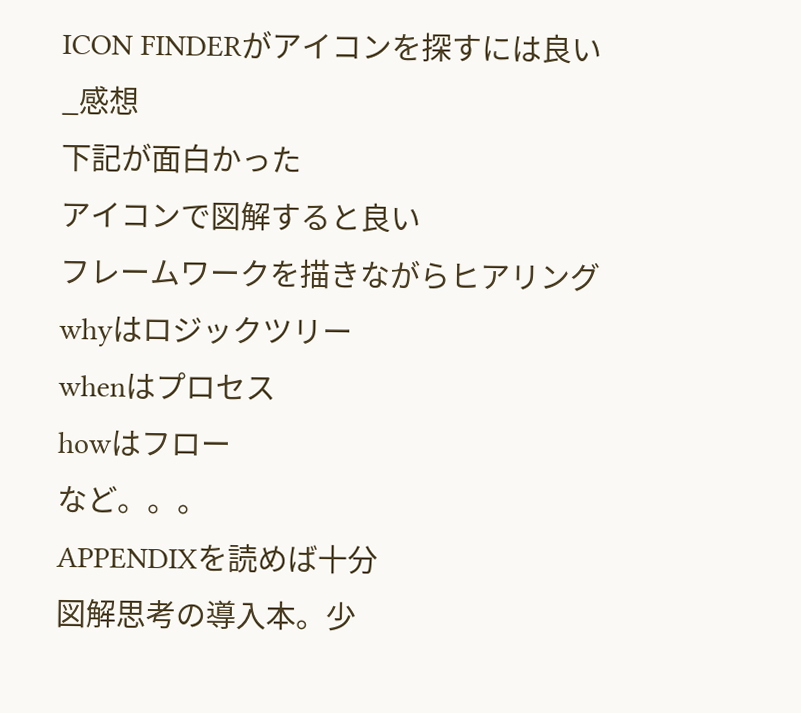ICON FINDERがアイコンを探すには良い
_感想
下記が面白かった
アイコンで図解すると良い
フレームワークを描きながらヒアリング
whyはロジックツリー
whenはプロセス
howはフロー
など。。。
APPENDIXを読めば十分
図解思考の導入本。少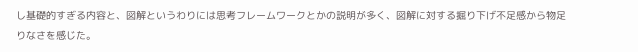し基礎的すぎる内容と、図解というわりには思考フレームワークとかの説明が多く、図解に対する掘り下げ不足感から物足りなさを感じた。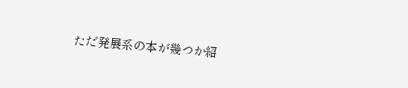ただ発展系の本が幾つか紹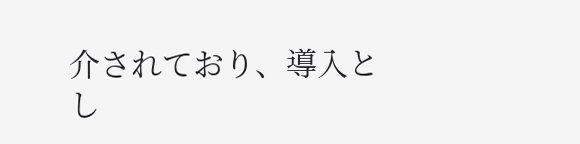介されており、導入とし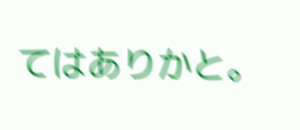てはありかと。